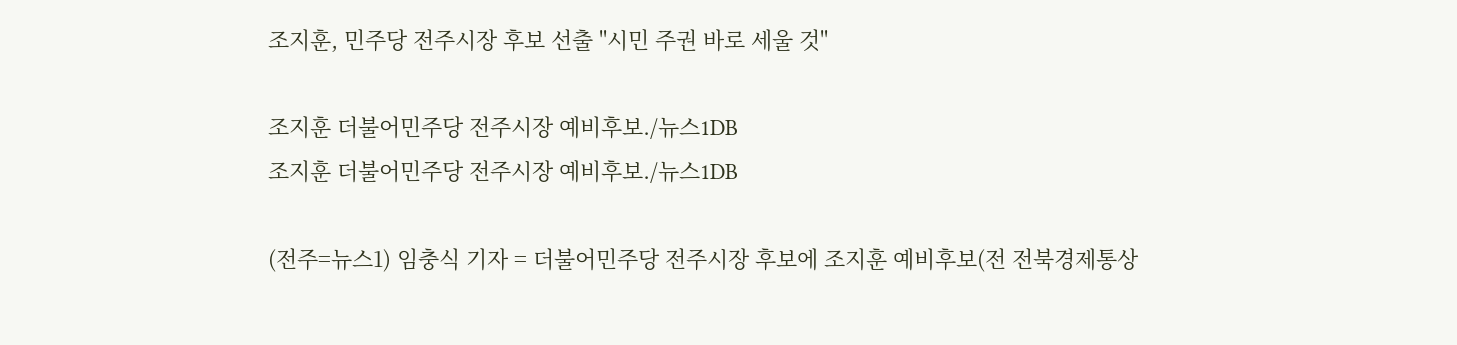조지훈, 민주당 전주시장 후보 선출 "시민 주권 바로 세울 것"

조지훈 더불어민주당 전주시장 예비후보./뉴스1DB
조지훈 더불어민주당 전주시장 예비후보./뉴스1DB

(전주=뉴스1) 임충식 기자 = 더불어민주당 전주시장 후보에 조지훈 예비후보(전 전북경제통상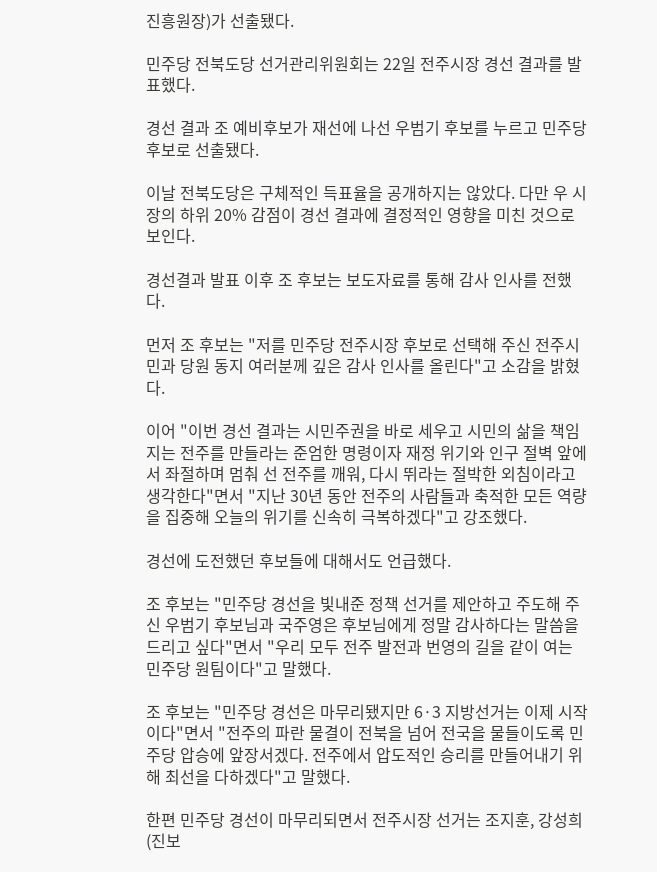진흥원장)가 선출됐다.

민주당 전북도당 선거관리위원회는 22일 전주시장 경선 결과를 발표했다.

경선 결과 조 예비후보가 재선에 나선 우범기 후보를 누르고 민주당 후보로 선출됐다.

이날 전북도당은 구체적인 득표율을 공개하지는 않았다. 다만 우 시장의 하위 20% 감점이 경선 결과에 결정적인 영향을 미친 것으로 보인다.

경선결과 발표 이후 조 후보는 보도자료를 통해 감사 인사를 전했다.

먼저 조 후보는 "저를 민주당 전주시장 후보로 선택해 주신 전주시민과 당원 동지 여러분께 깊은 감사 인사를 올린다"고 소감을 밝혔다.

이어 "이번 경선 결과는 시민주권을 바로 세우고 시민의 삶을 책임지는 전주를 만들라는 준엄한 명령이자 재정 위기와 인구 절벽 앞에서 좌절하며 멈춰 선 전주를 깨워, 다시 뛰라는 절박한 외침이라고 생각한다"면서 "지난 30년 동안 전주의 사람들과 축적한 모든 역량을 집중해 오늘의 위기를 신속히 극복하겠다"고 강조했다.

경선에 도전했던 후보들에 대해서도 언급했다.

조 후보는 "민주당 경선을 빛내준 정책 선거를 제안하고 주도해 주신 우범기 후보님과 국주영은 후보님에게 정말 감사하다는 말씀을 드리고 싶다"면서 "우리 모두 전주 발전과 번영의 길을 같이 여는 민주당 원팀이다"고 말했다.

조 후보는 "민주당 경선은 마무리됐지만 6·3 지방선거는 이제 시작이다"면서 "전주의 파란 물결이 전북을 넘어 전국을 물들이도록 민주당 압승에 앞장서겠다. 전주에서 압도적인 승리를 만들어내기 위해 최선을 다하겠다"고 말했다.

한편 민주당 경선이 마무리되면서 전주시장 선거는 조지훈, 강성희(진보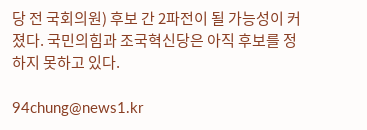당 전 국회의원) 후보 간 2파전이 될 가능성이 커졌다. 국민의힘과 조국혁신당은 아직 후보를 정하지 못하고 있다.

94chung@news1.kr